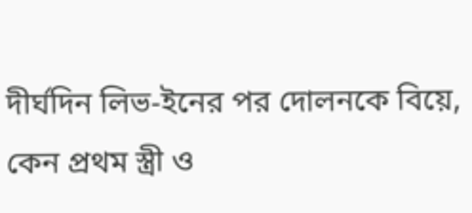দীর্ঘদিন লিভ-ইনের পর দোলনকে বিয়ে, কেন প্রথম স্ত্রী ও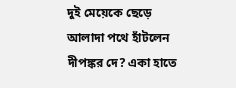দুই মেয়েকে ছেড়ে আলাদা পথে হাঁটলেন দীপঙ্কর দে? একা হাতে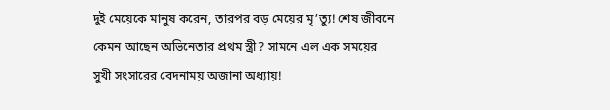দুই মেয়েকে মানুষ করেন, তারপর বড় মেয়ের মৃ’ত্যু! শেষ জীবনে কেমন আছেন অভিনেতার প্রথম স্ত্রী? সামনে এল এক সময়ের সুখী সংসারের বেদনাময় অজানা অধ্যায়!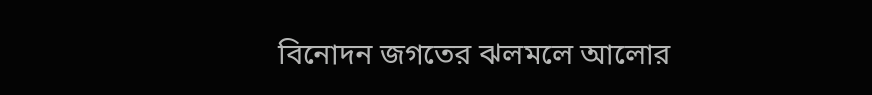বিনোদন জগতের ঝলমলে আলোর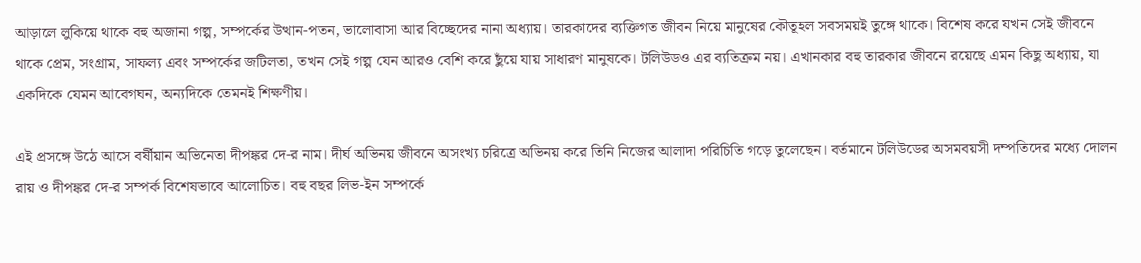আড়ালে লুকিয়ে থাকে বহু অজানা গল্প, সম্পর্কের উত্থান-পতন, ভালোবাসা আর বিচ্ছেদের নানা অধ্যায়। তারকাদের ব্যক্তিগত জীবন নিয়ে মানুষের কৌতূহল সবসময়ই তুঙ্গে থাকে। বিশেষ করে যখন সেই জীবনে থাকে প্রেম, সংগ্রাম, সাফল্য এবং সম্পর্কের জটিলতা, তখন সেই গল্প যেন আরও বেশি করে ছুঁয়ে যায় সাধারণ মানুষকে। টলিউডও এর ব্যতিক্রম নয়। এখানকার বহু তারকার জীবনে রয়েছে এমন কিছু অধ্যায়, যা একদিকে যেমন আবেগঘন, অন্যদিকে তেমনই শিক্ষণীয়।

এই প্রসঙ্গে উঠে আসে বর্ষীয়ান অভিনেতা দীপঙ্কর দে-র নাম। দীর্ঘ অভিনয় জীবনে অসংখ্য চরিত্রে অভিনয় করে তিনি নিজের আলাদা পরিচিতি গড়ে তুলেছেন। বর্তমানে টলিউডের অসমবয়সী দম্পতিদের মধ্যে দোলন রায় ও দীপঙ্কর দে-র সম্পর্ক বিশেষভাবে আলোচিত। বহু বছর লিভ-ইন সম্পর্কে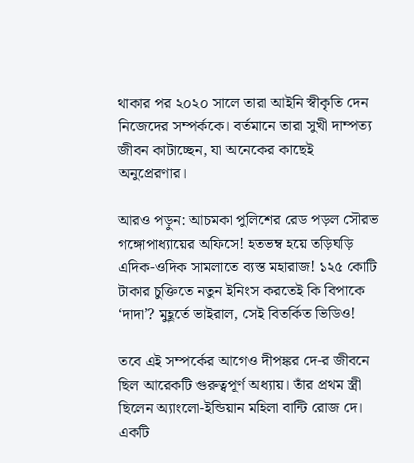থাকার পর ২০২০ সালে তারা আইনি স্বীকৃতি দেন নিজেদের সম্পর্ককে। বর্তমানে তারা সুখী দাম্পত্য জীবন কাটাচ্ছেন, যা অনেকের কাছেই অনুপ্রেরণার।

আরও পড়ুন: আচমকা পুলিশের রেড পড়ল সৌরভ গঙ্গোপাধ্যায়ের অফিসে! হতভম্ব হয়ে তড়িঘড়ি এদিক-ওদিক সামলাতে ব্যস্ত মহারাজ! ১২৫ কোটি টাকার চুক্তিতে নতুন ইনিংস করতেই কি বিপাকে ‘দাদা’? মুহূর্তে ভাইরাল, সেই বিতর্কিত ভিডিও!

তবে এই সম্পর্কের আগেও দীপঙ্কর দে-র জীবনে ছিল আরেকটি গুরুত্বপূর্ণ অধ্যায়। তাঁর প্রথম স্ত্রী ছিলেন অ্যাংলো-ইন্ডিয়ান মহিলা বান্টি রোজ দে। একটি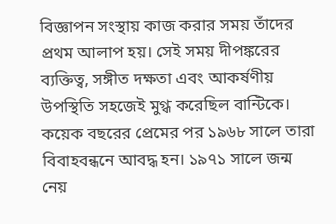বিজ্ঞাপন সংস্থায় কাজ করার সময় তাঁদের প্রথম আলাপ হয়। সেই সময় দীপঙ্করের ব্যক্তিত্ব, সঙ্গীত দক্ষতা এবং আকর্ষণীয় উপস্থিতি সহজেই মুগ্ধ করেছিল বান্টিকে। কয়েক বছরের প্রেমের পর ১৯৬৮ সালে তারা বিবাহবন্ধনে আবদ্ধ হন। ১৯৭১ সালে জন্ম নেয়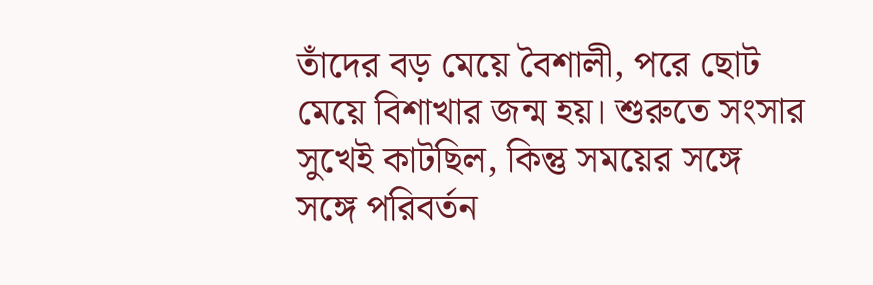তাঁদের বড় মেয়ে বৈশালী, পরে ছোট মেয়ে বিশাখার জন্ম হয়। শুরুতে সংসার সুখেই কাটছিল, কিন্তু সময়ের সঙ্গে সঙ্গে পরিবর্তন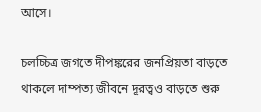আসে।

চলচ্চিত্র জগতে দীপঙ্করের জনপ্রিয়তা বাড়তে থাকলে দাম্পত্য জীবনে দূরত্বও বাড়তে শুরু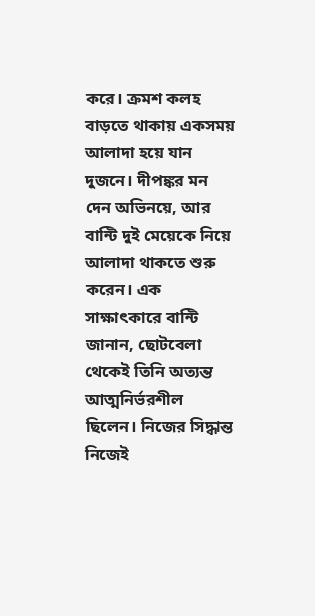করে। ক্রমশ কলহ বাড়তে থাকায় একসময় আলাদা হয়ে যান দুজনে। দীপঙ্কর মন দেন অভিনয়ে, আর বান্টি দুই মেয়েকে নিয়ে আলাদা থাকতে শুরু করেন। এক সাক্ষাৎকারে বান্টি জানান, ছোটবেলা থেকেই তিনি অত্যন্ত আত্মনির্ভরশীল ছিলেন। নিজের সিদ্ধান্ত নিজেই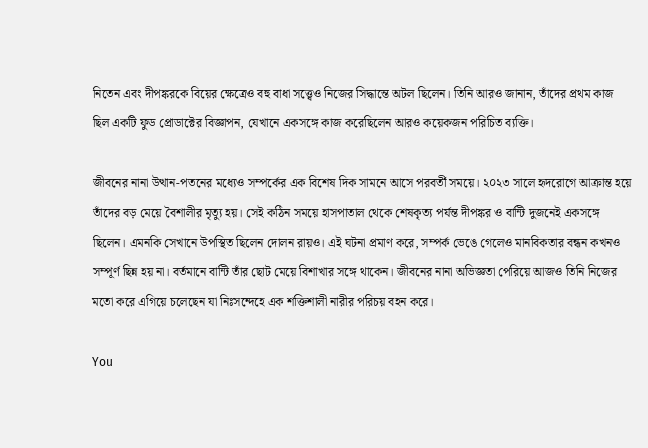নিতেন এবং দীপঙ্করকে বিয়ের ক্ষেত্রেও বহু বাধা সত্ত্বেও নিজের সিদ্ধান্তে অটল ছিলেন। তিনি আরও জানান, তাঁদের প্রথম কাজ ছিল একটি ফুড প্রোডাক্টের বিজ্ঞাপন, যেখানে একসঙ্গে কাজ করেছিলেন আরও কয়েকজন পরিচিত ব্যক্তি।

জীবনের নানা উত্থান-পতনের মধ্যেও সম্পর্কের এক বিশেষ দিক সামনে আসে পরবর্তী সময়ে। ২০২৩ সালে হৃদরোগে আক্রান্ত হয়ে তাঁদের বড় মেয়ে বৈশালীর মৃত্যু হয়। সেই কঠিন সময়ে হাসপাতাল থেকে শেষকৃত্য পর্যন্ত দীপঙ্কর ও বান্টি দুজনেই একসঙ্গে ছিলেন। এমনকি সেখানে উপস্থিত ছিলেন দোলন রায়ও। এই ঘটনা প্রমাণ করে, সম্পর্ক ভেঙে গেলেও মানবিকতার বন্ধন কখনও সম্পূর্ণ ছিন্ন হয় না। বর্তমানে বান্টি তাঁর ছোট মেয়ে বিশাখার সঙ্গে থাকেন। জীবনের নানা অভিজ্ঞতা পেরিয়ে আজও তিনি নিজের মতো করে এগিয়ে চলেছেন যা নিঃসন্দেহে এক শক্তিশালী নারীর পরিচয় বহন করে।

You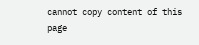cannot copy content of this page